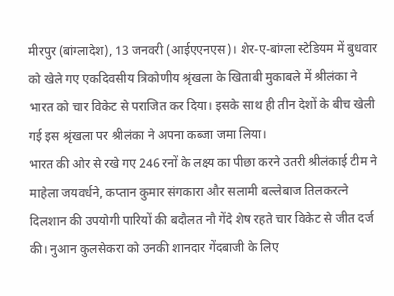मीरपुर (बांग्लादेश), 13 जनवरी (आईएएनएस)। शेर-ए-बांग्ला स्टेडियम में बुधवार को खेले गए एकदिवसीय त्रिकोणीय श्रृंखला के खिताबी मुकाबले में श्रीलंका ने भारत को चार विकेट से पराजित कर दिया। इसके साथ ही तीन देशों के बीच खेली गई इस श्रृंखला पर श्रीलंका ने अपना कब्जा जमा लिया।
भारत की ओर से रखे गए 246 रनों के लक्ष्य का पीछा करने उतरी श्रीलंकाई टीम ने माहेला जयवर्धने, कप्तान कुमार संगकारा और सलामी बल्लेबाज तिलकरत्ने दिलशान की उपयोगी पारियों की बदौलत नौ गेंदे शेष रहते चार विकेट से जीत दर्ज की। नुआन कुलसेकरा को उनकी शानदार गेंदबाजी के लिए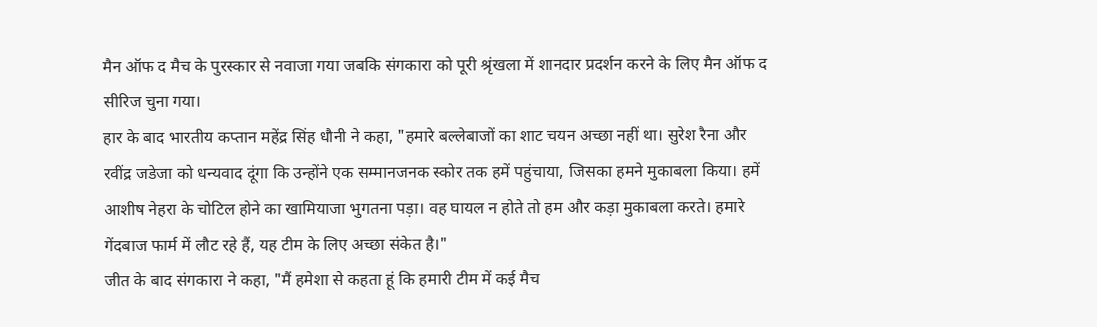मैन ऑफ द मैच के पुरस्कार से नवाजा गया जबकि संगकारा को पूरी श्रृंखला में शानदार प्रदर्शन करने के लिए मैन ऑफ द सीरिज चुना गया।
हार के बाद भारतीय कप्तान महेंद्र सिंह धौनी ने कहा, "हमारे बल्लेबाजों का शाट चयन अच्छा नहीं था। सुरेश रैना और रवींद्र जडेजा को धन्यवाद दूंगा कि उन्होंने एक सम्मानजनक स्कोर तक हमें पहुंचाया, जिसका हमने मुकाबला किया। हमें आशीष नेहरा के चोटिल होने का खामियाजा भुगतना पड़ा। वह घायल न होते तो हम और कड़ा मुकाबला करते। हमारे गेंदबाज फार्म में लौट रहे हैं, यह टीम के लिए अच्छा संकेत है।"
जीत के बाद संगकारा ने कहा, "मैं हमेशा से कहता हूं कि हमारी टीम में कई मैच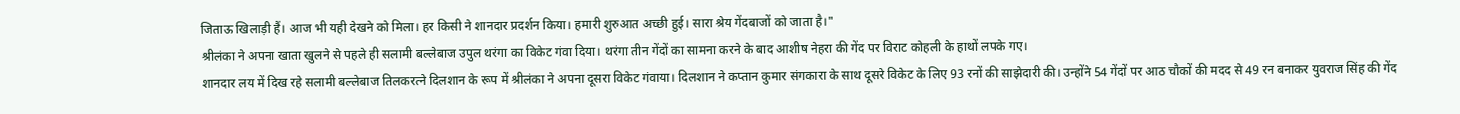जिताऊ खिलाड़ी हैं। आज भी यही देखने को मिला। हर किसी ने शानदार प्रदर्शन किया। हमारी शुरुआत अच्छी हुई। सारा श्रेय गेंदबाजों को जाता है।"
श्रीलंका ने अपना खाता खुलने से पहले ही सलामी बल्लेबाज उपुल थरंगा का विकेट गंवा दिया। थरंगा तीन गेंदों का सामना करने के बाद आशीष नेहरा की गेंद पर विराट कोहली के हाथों लपके गए।
शानदार लय में दिख रहे सलामी बल्लेबाज तिलकरत्ने दिलशान के रूप में श्रीलंका ने अपना दूसरा विकेट गंवाया। दिलशान ने कप्तान कुमार संगकारा के साथ दूसरे विकेट के लिए 93 रनों की साझेदारी की। उन्होंने 54 गेंदों पर आठ चौकों की मदद से 49 रन बनाकर युवराज सिंह की गेंद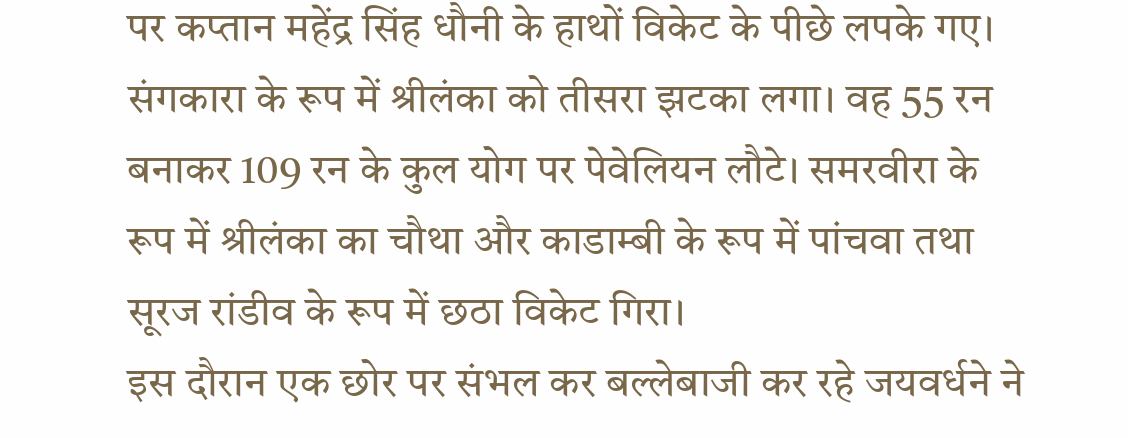पर कप्तान महेंद्र सिंह धौनी के हाथों विकेट के पीछे लपके गए।
संगकारा के रूप में श्रीलंका को तीसरा झटका लगा। वह 55 रन बनाकर 109 रन के कुल योग पर पेवेलियन लौटे। समरवीरा के रूप में श्रीलंका का चौथा और काडाम्बी के रूप में पांचवा तथा सूरज रांडीव के रूप में छठा विकेट गिरा।
इस दौरान एक छोर पर संभल कर बल्लेबाजी कर रहे जयवर्धने ने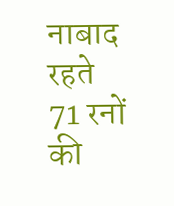नाबाद रहते 71 रनों की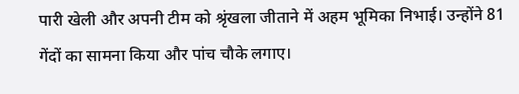पारी खेली और अपनी टीम को श्रृंखला जीताने में अहम भूमिका निभाई। उन्होंने 81 गेंदों का सामना किया और पांच चौके लगाए।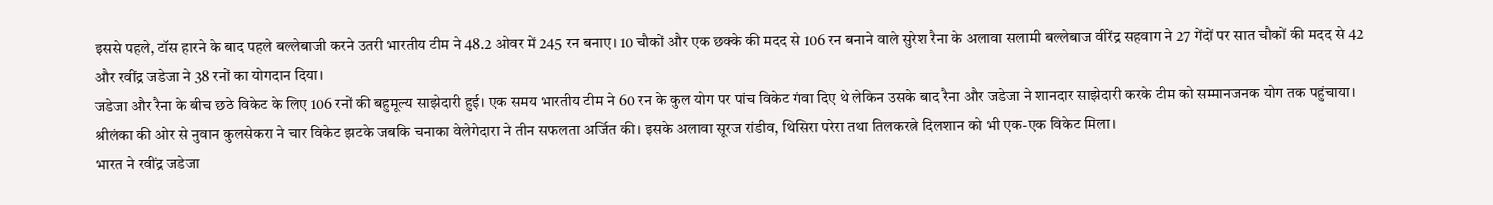इससे पहले, टॉस हारने के बाद पहले बल्लेबाजी करने उतरी भारतीय टीम ने 48.2 ओवर में 245 रन बनाए। 10 चौकों और एक छक्के की मदद से 106 रन बनाने वाले सुरेश रैना के अलावा सलामी बल्लेबाज वीरेंद्र सहवाग ने 27 गेंदों पर सात चौकों की मदद से 42 और रवींद्र जडेजा ने 38 रनों का योगदान दिया।
जडेजा और रैना के बीच छठे विकेट के लिए 106 रनों की बहुमूल्य साझेदारी हुई। एक समय भारतीय टीम ने 60 रन के कुल योग पर पांच विकेट गंवा दिए थे लेकिन उसके बाद रैना और जडेजा ने शानदार साझेदारी करके टीम को सम्मानजनक योग तक पहुंचाया।
श्रीलंका की ओर से नुवान कुलसेकरा ने चार विकेट झटके जबकि चनाका वेलेगेदारा ने तीन सफलता अर्जित की। इसके अलावा सूरज रांडीव, थिसिरा परेरा तथा तिलकरत्ने दिलशान को भी एक-एक विकेट मिला।
भारत ने रवींद्र जडेजा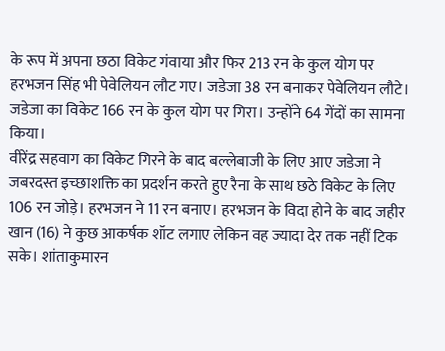के रूप में अपना छठा विकेट गंवाया और फिर 213 रन के कुल योग पर हरभजन सिंह भी पेवेलियन लौट गए। जडेजा 38 रन बनाकर पेवेलियन लौटे। जडेजा का विकेट 166 रन के कुल योग पर गिरा। उन्होंने 64 गेंदों का सामना किया।
वीरेंद्र सहवाग का विकेट गिरने के बाद बल्लेबाजी के लिए आए जडेजा ने जबरदस्त इच्छाशक्ति का प्रदर्शन करते हुए रैना के साथ छठे विकेट के लिए 106 रन जोड़े। हरभजन ने 11 रन बनाए। हरभजन के विदा होने के बाद जहीर खान (16) ने कुछ आकर्षक शॉट लगाए लेकिन वह ज्यादा देर तक नहीं टिक सके। शांताकुमारन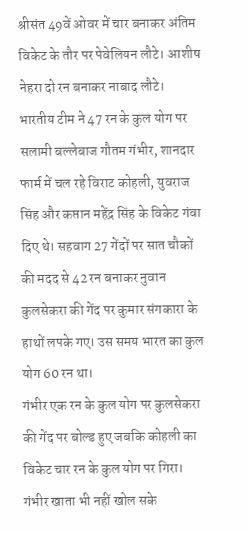श्रीसंत 49वें ओवर में चार बनाकर अंतिम विकेट के तौर पर पेवेलियन लौटे। आशीष नेहरा दो रन बनाकर नाबाद लौटे।
भारतीय टीम ने 47 रन के कुल योग पर सलामी बल्लेबाज गौतम गंभीर, शानदार फार्म में चल रहे विराट कोहली, युवराज सिंह और कप्तान महेंद्र सिंह के विकेट गंवा दिए थे। सहवाग 27 गेंदों पर सात चौकों की मदद से 42 रन बनाकर नुवान कुलसेकरा की गेंद पर कुमार संगकारा के हाथों लपके गए। उस समय भारत का कुल योग 60 रन था।
गंभीर एक रन के कुल योग पर कुलसेकरा की गेंद पर बोल्ड हुए जबकि कोहली का विकेट चार रन के कुल योग पर गिरा। गंभीर खाता भी नहीं खोल सके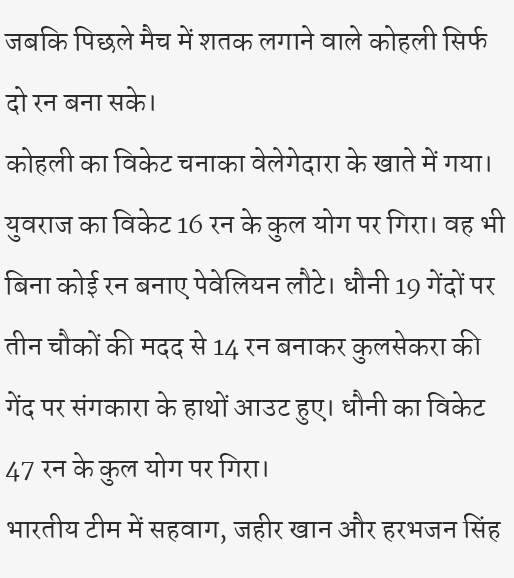जबकि पिछले मैच में शतक लगाने वाले कोहली सिर्फ दो रन बना सके।
कोहली का विकेट चनाका वेलेगेदारा के खाते में गया। युवराज का विकेट 16 रन के कुल योग पर गिरा। वह भी बिना कोई रन बनाए पेवेलियन लौटे। धौनी 19 गेंदों पर तीन चौकों की मदद से 14 रन बनाकर कुलसेकरा की गेंद पर संगकारा के हाथों आउट हुए। धौनी का विकेट 47 रन के कुल योग पर गिरा।
भारतीय टीम में सहवाग, जहीर खान और हरभजन सिंह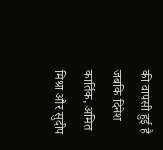की वापसी हुई है जबकि दिनेश कार्तिक, अमित मिश्रा और सुदीप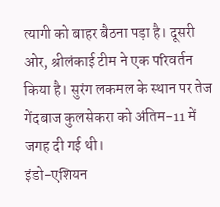त्यागी को बाहर बैठना पड़ा है। दूसरी ओर, श्रीलंकाई टीम ने एक परिवर्तन किया है। सुरंग लकमल के स्थान पर तेज गेंदबाज कुलसेकरा को अंतिम-11 में जगह दी गई थी।
इंडो-एशियन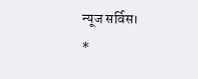न्यूज सर्विस।
*